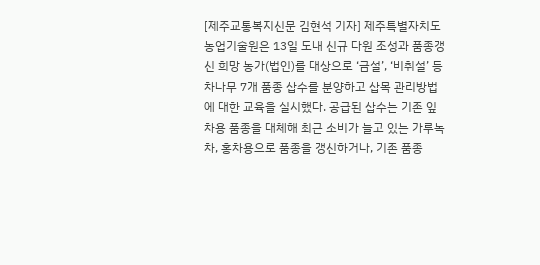[제주교통복지신문 김현석 기자] 제주특별자치도 농업기술원은 13일 도내 신규 다원 조성과 품종갱신 희망 농가(법인)를 대상으로 ‘금설’, ‘비취설’ 등 차나무 7개 품종 삽수를 분양하고 삽목 관리방법에 대한 교육을 실시했다. 공급된 삽수는 기존 잎차용 품종을 대체해 최근 소비가 늘고 있는 가루녹차, 홍차용으로 품종을 갱신하거나, 기존 품종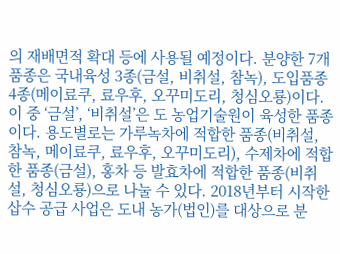의 재배면적 확대 등에 사용될 예정이다. 분양한 7개 품종은 국내육성 3종(금설, 비취설, 참녹), 도입품종 4종(메이료쿠, 료우후, 오꾸미도리, 청심오룡)이다. 이 중 ‘금설’, ‘비취설’은 도 농업기술원이 육성한 품종이다. 용도별로는 가루녹차에 적합한 품종(비취설, 참녹, 메이료쿠, 료우후, 오꾸미도리), 수제차에 적합한 품종(금설), 홍차 등 발효차에 적합한 품종(비취설, 청심오룡)으로 나눌 수 있다. 2018년부터 시작한 삽수 공급 사업은 도내 농가(법인)를 대상으로 분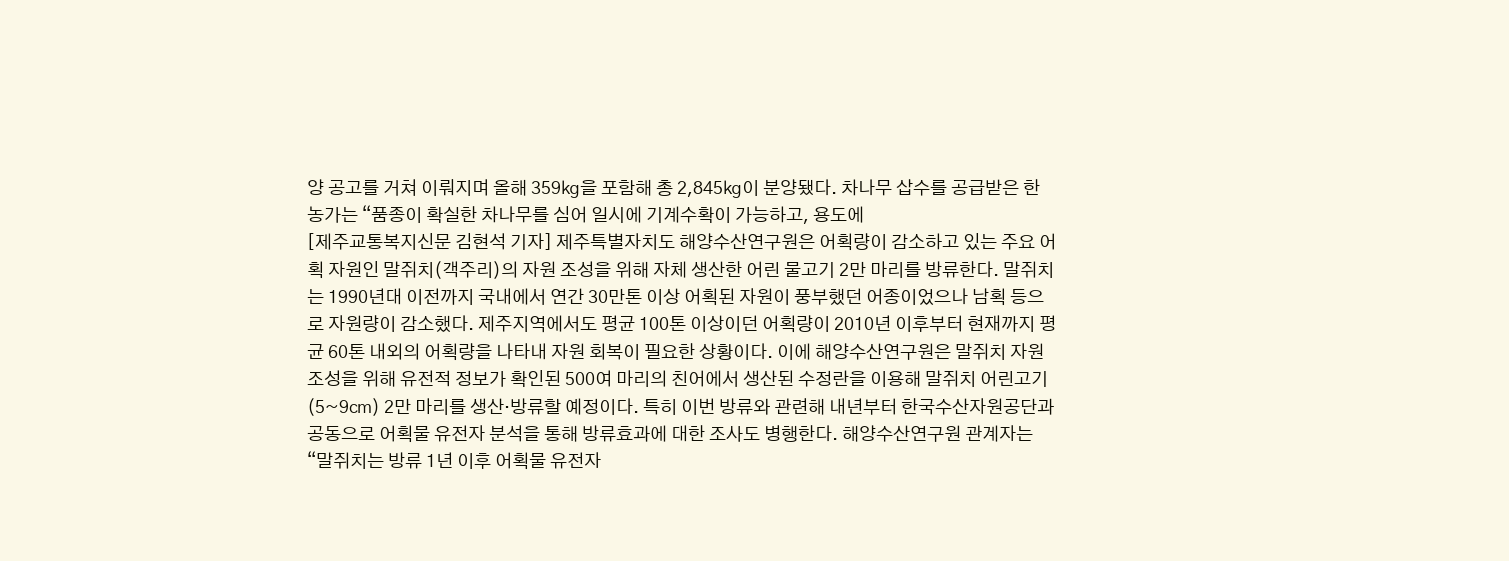양 공고를 거쳐 이뤄지며 올해 359㎏을 포함해 총 2,845㎏이 분양됐다. 차나무 삽수를 공급받은 한 농가는 “품종이 확실한 차나무를 심어 일시에 기계수확이 가능하고, 용도에
[제주교통복지신문 김현석 기자] 제주특별자치도 해양수산연구원은 어획량이 감소하고 있는 주요 어획 자원인 말쥐치(객주리)의 자원 조성을 위해 자체 생산한 어린 물고기 2만 마리를 방류한다. 말쥐치는 1990년대 이전까지 국내에서 연간 30만톤 이상 어획된 자원이 풍부했던 어종이었으나 남획 등으로 자원량이 감소했다. 제주지역에서도 평균 100톤 이상이던 어획량이 2010년 이후부터 현재까지 평균 60톤 내외의 어획량을 나타내 자원 회복이 필요한 상황이다. 이에 해양수산연구원은 말쥐치 자원 조성을 위해 유전적 정보가 확인된 500여 마리의 친어에서 생산된 수정란을 이용해 말쥐치 어린고기(5~9㎝) 2만 마리를 생산·방류할 예정이다. 특히 이번 방류와 관련해 내년부터 한국수산자원공단과 공동으로 어획물 유전자 분석을 통해 방류효과에 대한 조사도 병행한다. 해양수산연구원 관계자는 “말쥐치는 방류 1년 이후 어획물 유전자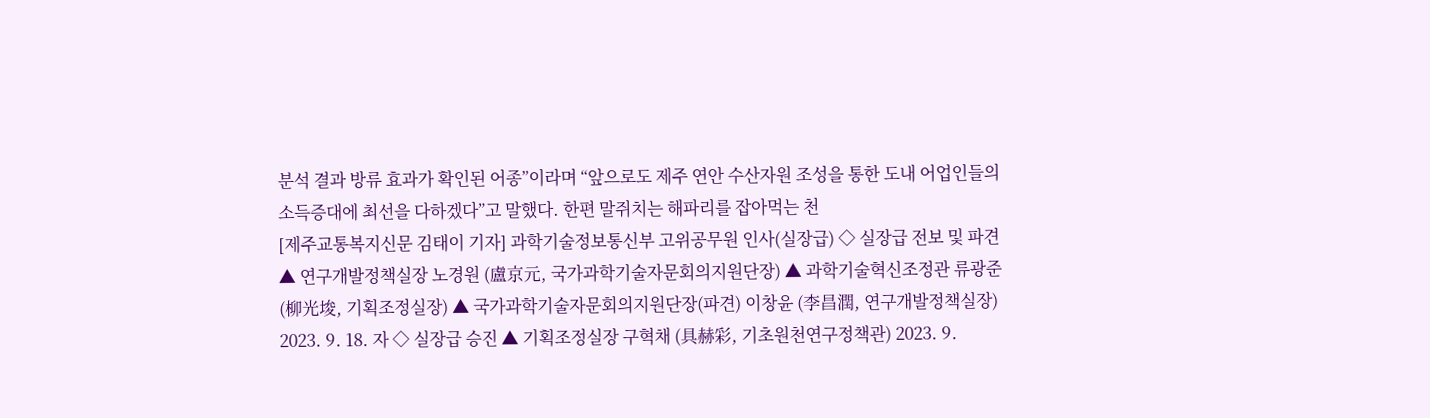분석 결과 방류 효과가 확인된 어종”이라며 “앞으로도 제주 연안 수산자원 조성을 통한 도내 어업인들의 소득증대에 최선을 다하겠다”고 말했다. 한편 말쥐치는 해파리를 잡아먹는 천
[제주교통복지신문 김태이 기자] 과학기술정보통신부 고위공무원 인사(실장급) ◇ 실장급 전보 및 파견 ▲ 연구개발정책실장 노경원 (盧京元, 국가과학기술자문회의지원단장) ▲ 과학기술혁신조정관 류광준 (柳光埈, 기획조정실장) ▲ 국가과학기술자문회의지원단장(파견) 이창윤 (李昌潤, 연구개발정책실장) 2023. 9. 18. 자 ◇ 실장급 승진 ▲ 기획조정실장 구혁채 (具赫彩, 기초원천연구정책관) 2023. 9.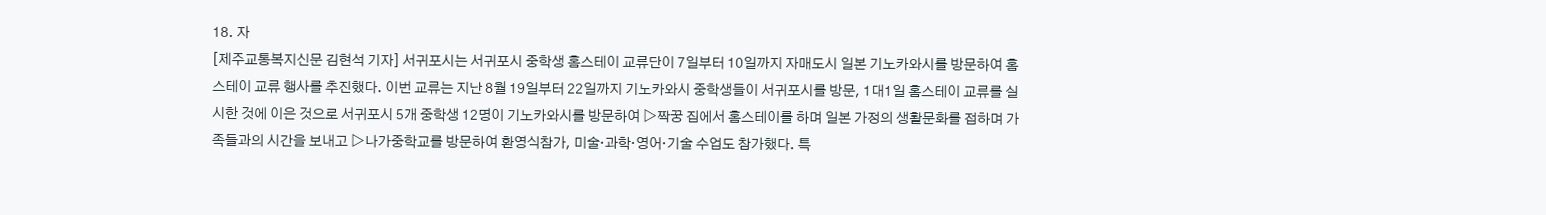18. 자
[제주교통복지신문 김현석 기자] 서귀포시는 서귀포시 중학생 홈스테이 교류단이 7일부터 10일까지 자매도시 일본 기노카와시를 방문하여 홈스테이 교류 행사를 추진했다. 이번 교류는 지난 8월 19일부터 22일까지 기노카와시 중학생들이 서귀포시를 방문, 1대1일 홈스테이 교류를 실시한 것에 이은 것으로 서귀포시 5개 중학생 12명이 기노카와시를 방문하여 ▷짝꿍 집에서 홈스테이를 하며 일본 가정의 생활문화를 접하며 가족들과의 시간을 보내고 ▷나가중학교를 방문하여 환영식참가, 미술·과학·영어·기술 수업도 참가했다. 특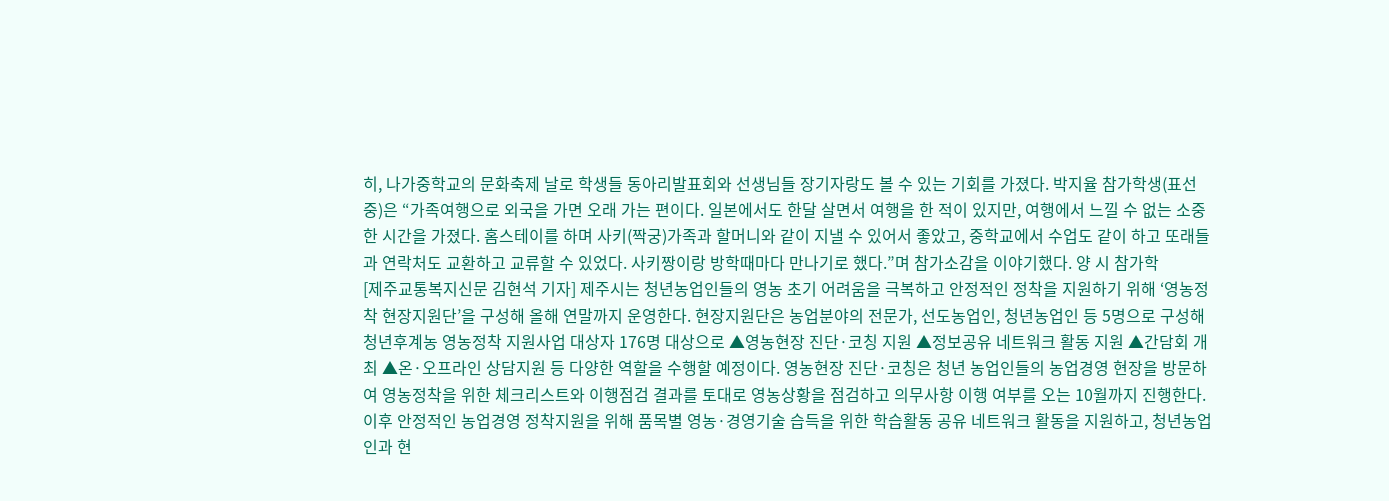히, 나가중학교의 문화축제 날로 학생들 동아리발표회와 선생님들 장기자랑도 볼 수 있는 기회를 가졌다. 박지율 참가학생(표선중)은 “가족여행으로 외국을 가면 오래 가는 편이다. 일본에서도 한달 살면서 여행을 한 적이 있지만, 여행에서 느낄 수 없는 소중한 시간을 가졌다. 홈스테이를 하며 사키(짝궁)가족과 할머니와 같이 지낼 수 있어서 좋았고, 중학교에서 수업도 같이 하고 또래들과 연락처도 교환하고 교류할 수 있었다. 사키짱이랑 방학때마다 만나기로 했다.”며 참가소감을 이야기했다. 양 시 참가학
[제주교통복지신문 김현석 기자] 제주시는 청년농업인들의 영농 초기 어려움을 극복하고 안정적인 정착을 지원하기 위해 ‘영농정착 현장지원단’을 구성해 올해 연말까지 운영한다. 현장지원단은 농업분야의 전문가, 선도농업인, 청년농업인 등 5명으로 구성해 청년후계농 영농정착 지원사업 대상자 176명 대상으로 ▲영농현장 진단·코칭 지원 ▲정보공유 네트워크 활동 지원 ▲간담회 개최 ▲온·오프라인 상담지원 등 다양한 역할을 수행할 예정이다. 영농현장 진단·코칭은 청년 농업인들의 농업경영 현장을 방문하여 영농정착을 위한 체크리스트와 이행점검 결과를 토대로 영농상황을 점검하고 의무사항 이행 여부를 오는 10월까지 진행한다. 이후 안정적인 농업경영 정착지원을 위해 품목별 영농·경영기술 습득을 위한 학습활동 공유 네트워크 활동을 지원하고, 청년농업인과 현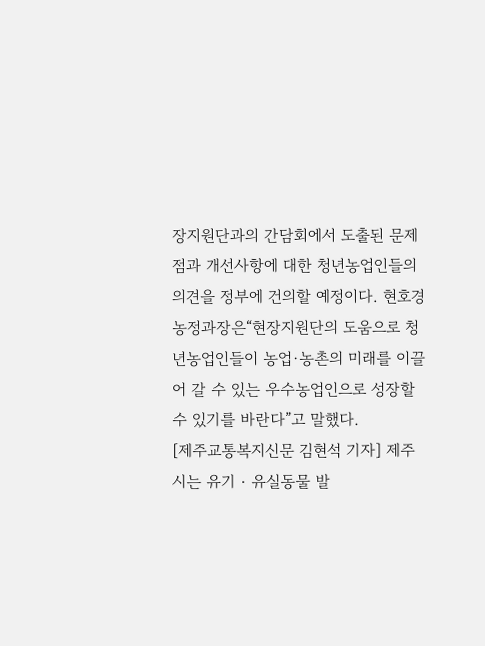장지원단과의 간담회에서 도출된 문제점과 개선사항에 대한 청년농업인들의 의견을 정부에 건의할 예정이다. 현호경 농정과장은“현장지원단의 도움으로 청년농업인들이 농업·농촌의 미래를 이끌어 갈 수 있는 우수농업인으로 성장할 수 있기를 바란다”고 말했다.
[제주교통복지신문 김현석 기자] 제주시는 유기‧유실동물 발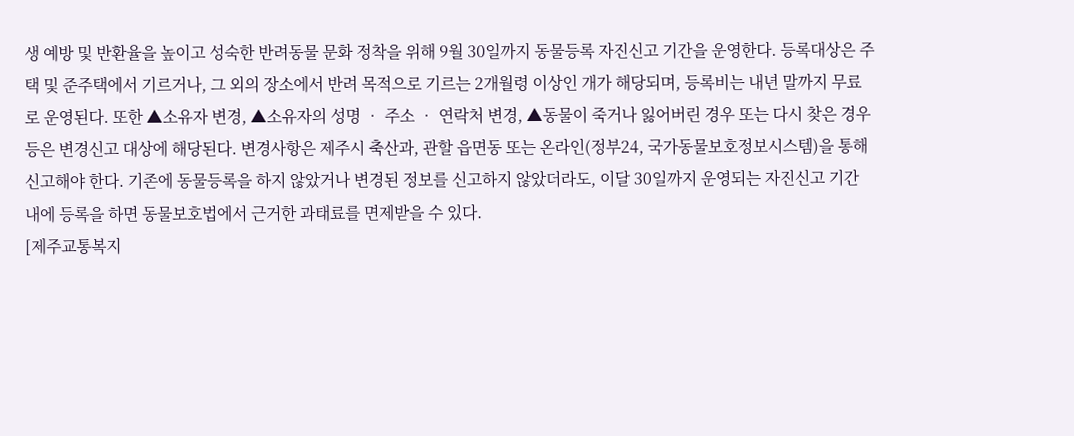생 예방 및 반환율을 높이고 성숙한 반려동물 문화 정착을 위해 9월 30일까지 동물등록 자진신고 기간을 운영한다. 등록대상은 주택 및 준주택에서 기르거나, 그 외의 장소에서 반려 목적으로 기르는 2개월령 이상인 개가 해당되며, 등록비는 내년 말까지 무료로 운영된다. 또한 ▲소유자 변경, ▲소유자의 성명 ‧ 주소 ‧ 연락처 변경, ▲동물이 죽거나 잃어버린 경우 또는 다시 찾은 경우 등은 변경신고 대상에 해당된다. 변경사항은 제주시 축산과, 관할 읍면동 또는 온라인(정부24, 국가동물보호정보시스템)을 통해 신고해야 한다. 기존에 동물등록을 하지 않았거나 변경된 정보를 신고하지 않았더라도, 이달 30일까지 운영되는 자진신고 기간 내에 등록을 하면 동물보호법에서 근거한 과태료를 면제받을 수 있다.
[제주교통복지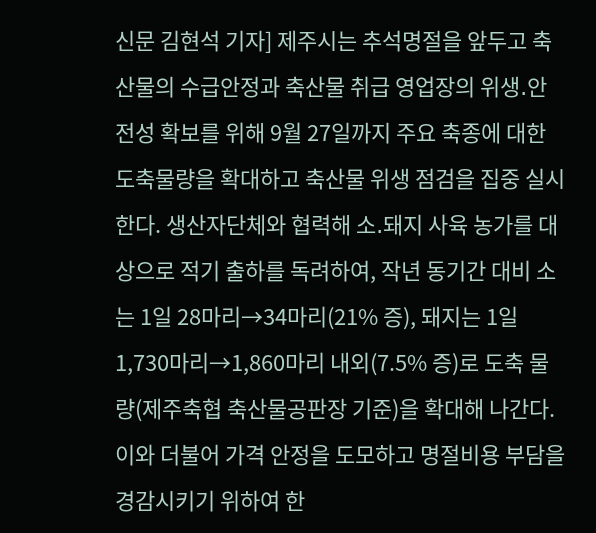신문 김현석 기자] 제주시는 추석명절을 앞두고 축산물의 수급안정과 축산물 취급 영업장의 위생․안전성 확보를 위해 9월 27일까지 주요 축종에 대한 도축물량을 확대하고 축산물 위생 점검을 집중 실시한다. 생산자단체와 협력해 소․돼지 사육 농가를 대상으로 적기 출하를 독려하여, 작년 동기간 대비 소는 1일 28마리→34마리(21% 증), 돼지는 1일 1,730마리→1,860마리 내외(7.5% 증)로 도축 물량(제주축협 축산물공판장 기준)을 확대해 나간다. 이와 더불어 가격 안정을 도모하고 명절비용 부담을 경감시키기 위하여 한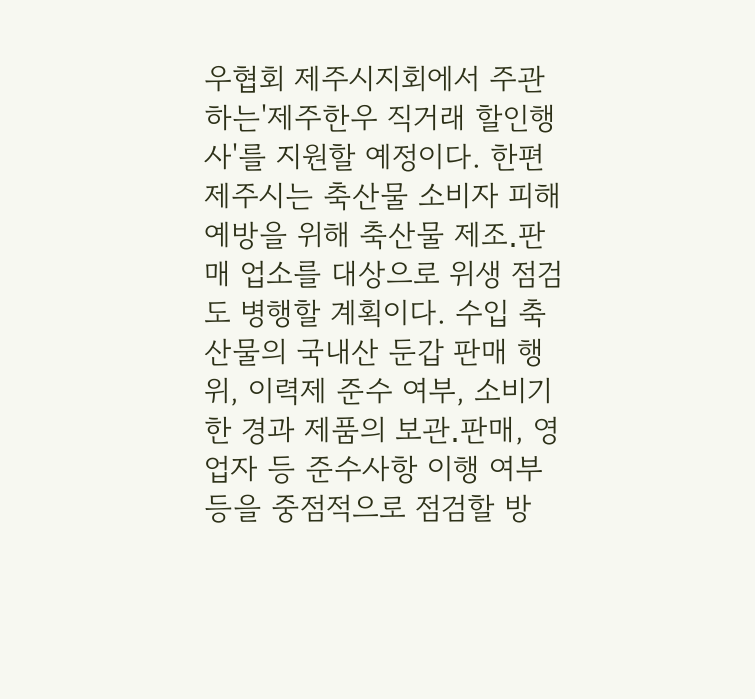우협회 제주시지회에서 주관하는'제주한우 직거래 할인행사'를 지원할 예정이다. 한편 제주시는 축산물 소비자 피해 예방을 위해 축산물 제조․판매 업소를 대상으로 위생 점검도 병행할 계획이다. 수입 축산물의 국내산 둔갑 판매 행위, 이력제 준수 여부, 소비기한 경과 제품의 보관․판매, 영업자 등 준수사항 이행 여부 등을 중점적으로 점검할 방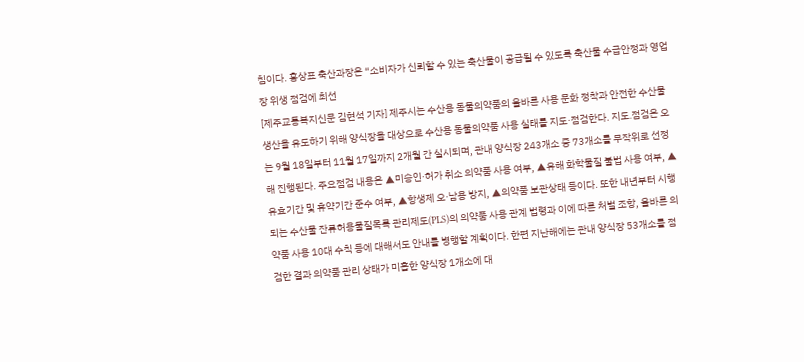침이다. 홍상표 축산과장은 “소비자가 신뢰할 수 있는 축산물이 공급될 수 있도록 축산물 수급안정과 영업장 위생 점검에 최선
[제주교통복지신문 김현석 기자] 제주시는 수산용 동물의약품의 올바른 사용 문화 정착과 안전한 수산물 생산을 유도하기 위해 양식장을 대상으로 수산용 동물의약품 사용 실태를 지도·점검한다. 지도․점검은 오는 9월 18일부터 11월 17일까지 2개월 간 실시되며, 관내 양식장 243개소 중 73개소를 무작위로 선정해 진행된다. 주요점검 내용은 ▲미승인·허가 취소 의약품 사용 여부, ▲유해 화학물질 불법 사용 여부, ▲ 유효기간 및 휴약기간 준수 여부, ▲항생제 오·남용 방지, ▲의약품 보관상태 등이다. 또한 내년부터 시행되는 수산물 잔류허용물질목록 관리제도(PLS)의 의약품 사용 관계 법령과 이에 따른 처벌 조항, 올바른 의약품 사용 10대 수칙 등에 대해서도 안내를 병행할 계획이다. 한편 지난해에는 관내 양식장 53개소를 점검한 결과 의약품 관리 상태가 미흡한 양식장 1개소에 대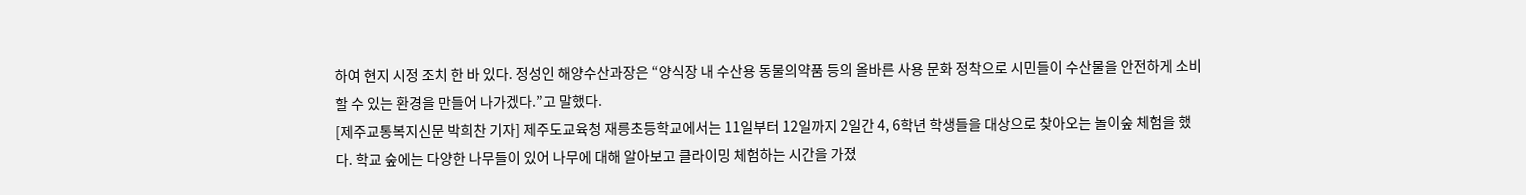하여 현지 시정 조치 한 바 있다. 정성인 해양수산과장은 “양식장 내 수산용 동물의약품 등의 올바른 사용 문화 정착으로 시민들이 수산물을 안전하게 소비할 수 있는 환경을 만들어 나가겠다.”고 말했다.
[제주교통복지신문 박희찬 기자] 제주도교육청 재릉초등학교에서는 11일부터 12일까지 2일간 4, 6학년 학생들을 대상으로 찾아오는 놀이숲 체험을 했다. 학교 숲에는 다양한 나무들이 있어 나무에 대해 알아보고 클라이밍 체험하는 시간을 가졌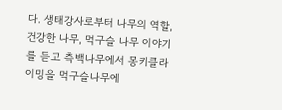다. 생태강사로부터 나무의 역할, 건강한 나무, 먹구슬 나무 이야기를 듣고 측백나무에서 몽키클라이밍을 먹구슬나무에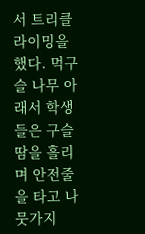서 트리클라이밍을 했다. 먹구슬 나무 아래서 학생들은 구슬땀을 흘리며 안전줄을 타고 나뭇가지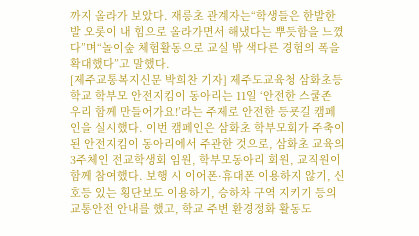까지 올라가 보았다. 재릉초 관계자는“학생들은 한발한발 오롯이 내 힘으로 올라가면서 해냈다는 뿌듯함을 느꼈다”며“놀이숲 체험활동으로 교실 밖 색다른 경험의 폭을 확대했다”고 말했다.
[제주교통복지신문 박희찬 기자] 제주도교육청 삼화초등학교 학부모 안전지킴이 동아리는 11일 ‘안전한 스쿨존 우리 함께 만들어가요!’라는 주제로 안전한 등굣길 캠페인을 실시했다. 이번 캠페인은 삼화초 학부모회가 주축이 된 안전지킴이 동아리에서 주관한 것으로, 삼화초 교육의 3주체인 전교학생회 임원, 학부모동아리 회원, 교직원이 함께 참여했다. 보행 시 이어폰·휴대폰 이용하지 않기, 신호등 있는 횡단보도 이용하기, 승하차 구역 지키기 등의 교통안전 안내를 했고, 학교 주변 환경정화 활동도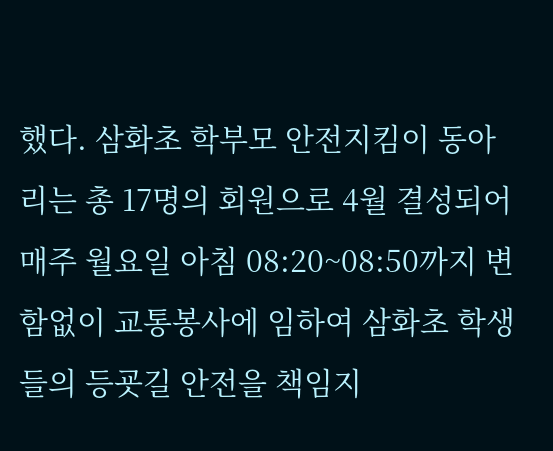했다. 삼화초 학부모 안전지킴이 동아리는 총 17명의 회원으로 4월 결성되어 매주 월요일 아침 08:20~08:50까지 변함없이 교통봉사에 임하여 삼화초 학생들의 등굣길 안전을 책임지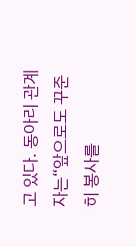고 있다. 동아리 관계자는“앞으로도 꾸준히 봉사를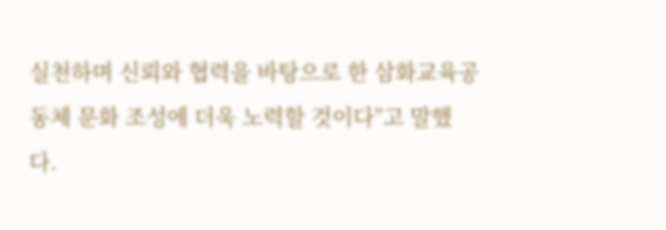실천하며 신뢰와 협력을 바탕으로 한 삼화교육공동체 문화 조성에 더욱 노력할 것이다”고 말했다.